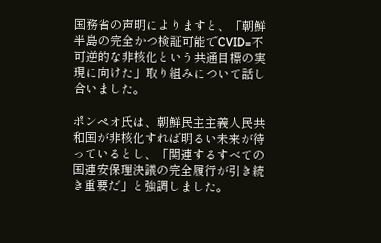国務省の声明によりますと、「朝鮮半島の完全かつ検証可能でCVID=不可逆的な非核化という共通目標の実現に向けた」取り組みについて話し合いました。

ポンペオ氏は、朝鮮民主主義人民共和国が非核化すれば明るい未来が待っているとし、「関連するすべての国連安保理決議の完全履行が引き続き重要だ」と強調しました。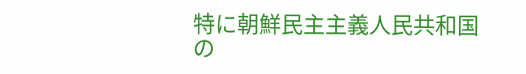特に朝鮮民主主義人民共和国の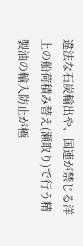違法な石炭輸出や、国連が禁じる洋上の船荷積み替え(瀬取り)で行う精製油の輸入防止が極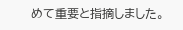めて重要と指摘しました。